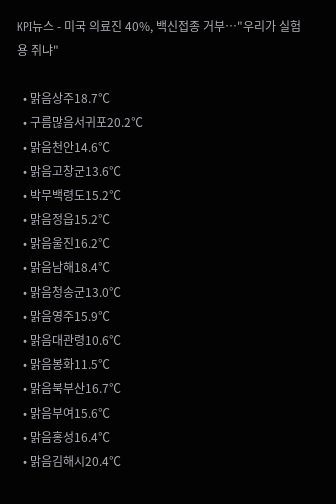KPI뉴스 - 미국 의료진 40%, 백신접종 거부…"우리가 실험용 쥐냐"

  • 맑음상주18.7℃
  • 구름많음서귀포20.2℃
  • 맑음천안14.6℃
  • 맑음고창군13.6℃
  • 박무백령도15.2℃
  • 맑음정읍15.2℃
  • 맑음울진16.2℃
  • 맑음남해18.4℃
  • 맑음청송군13.0℃
  • 맑음영주15.9℃
  • 맑음대관령10.6℃
  • 맑음봉화11.5℃
  • 맑음북부산16.7℃
  • 맑음부여15.6℃
  • 맑음홍성16.4℃
  • 맑음김해시20.4℃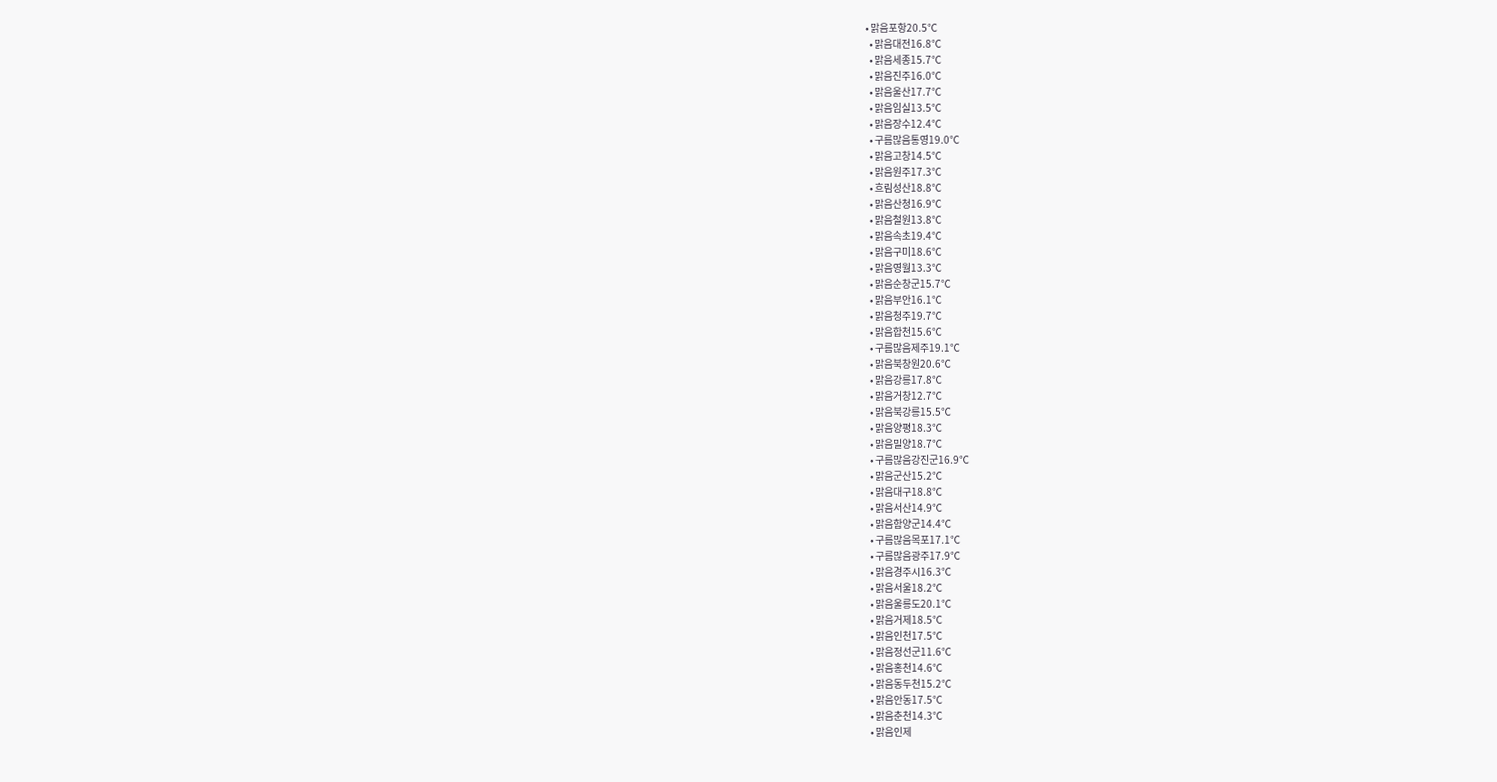• 맑음포항20.5℃
  • 맑음대전16.8℃
  • 맑음세종15.7℃
  • 맑음진주16.0℃
  • 맑음울산17.7℃
  • 맑음임실13.5℃
  • 맑음장수12.4℃
  • 구름많음통영19.0℃
  • 맑음고창14.5℃
  • 맑음원주17.3℃
  • 흐림성산18.8℃
  • 맑음산청16.9℃
  • 맑음철원13.8℃
  • 맑음속초19.4℃
  • 맑음구미18.6℃
  • 맑음영월13.3℃
  • 맑음순창군15.7℃
  • 맑음부안16.1℃
  • 맑음청주19.7℃
  • 맑음합천15.6℃
  • 구름많음제주19.1℃
  • 맑음북창원20.6℃
  • 맑음강릉17.8℃
  • 맑음거창12.7℃
  • 맑음북강릉15.5℃
  • 맑음양평18.3℃
  • 맑음밀양18.7℃
  • 구름많음강진군16.9℃
  • 맑음군산15.2℃
  • 맑음대구18.8℃
  • 맑음서산14.9℃
  • 맑음함양군14.4℃
  • 구름많음목포17.1℃
  • 구름많음광주17.9℃
  • 맑음경주시16.3℃
  • 맑음서울18.2℃
  • 맑음울릉도20.1℃
  • 맑음거제18.5℃
  • 맑음인천17.5℃
  • 맑음정선군11.6℃
  • 맑음홍천14.6℃
  • 맑음동두천15.2℃
  • 맑음안동17.5℃
  • 맑음춘천14.3℃
  • 맑음인제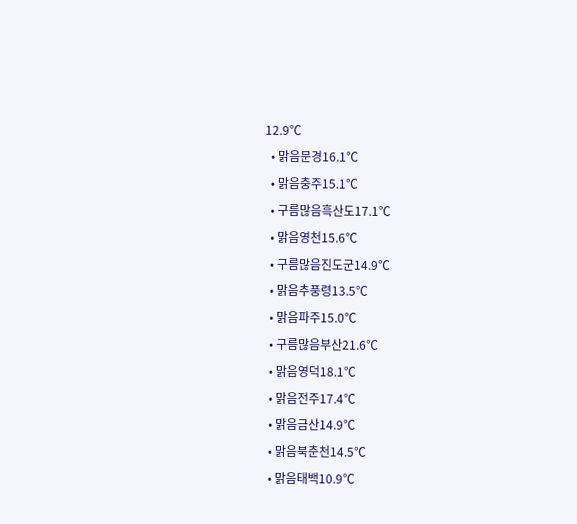12.9℃
  • 맑음문경16.1℃
  • 맑음충주15.1℃
  • 구름많음흑산도17.1℃
  • 맑음영천15.6℃
  • 구름많음진도군14.9℃
  • 맑음추풍령13.5℃
  • 맑음파주15.0℃
  • 구름많음부산21.6℃
  • 맑음영덕18.1℃
  • 맑음전주17.4℃
  • 맑음금산14.9℃
  • 맑음북춘천14.5℃
  • 맑음태백10.9℃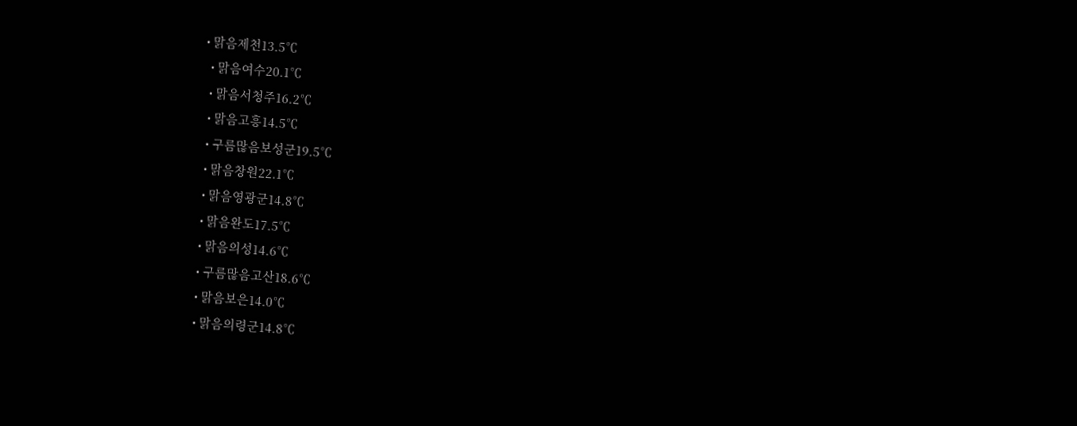• 맑음제천13.5℃
  • 맑음여수20.1℃
  • 맑음서청주16.2℃
  • 맑음고흥14.5℃
  • 구름많음보성군19.5℃
  • 맑음창원22.1℃
  • 맑음영광군14.8℃
  • 맑음완도17.5℃
  • 맑음의성14.6℃
  • 구름많음고산18.6℃
  • 맑음보은14.0℃
  • 맑음의령군14.8℃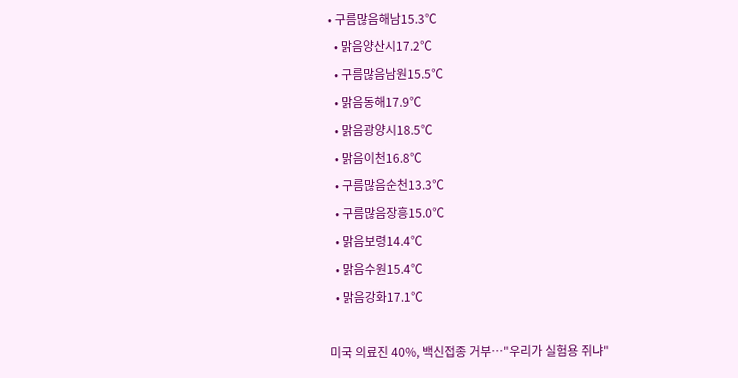• 구름많음해남15.3℃
  • 맑음양산시17.2℃
  • 구름많음남원15.5℃
  • 맑음동해17.9℃
  • 맑음광양시18.5℃
  • 맑음이천16.8℃
  • 구름많음순천13.3℃
  • 구름많음장흥15.0℃
  • 맑음보령14.4℃
  • 맑음수원15.4℃
  • 맑음강화17.1℃

미국 의료진 40%, 백신접종 거부…"우리가 실험용 쥐냐"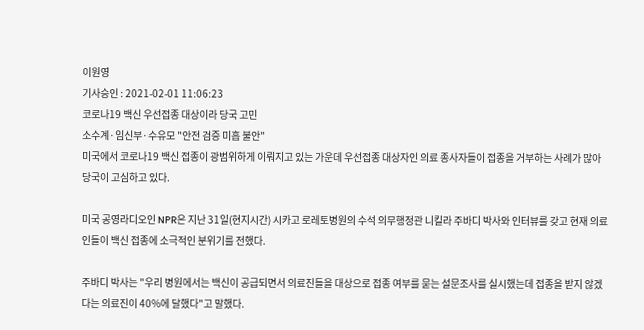이원영
기사승인 : 2021-02-01 11:06:23
코로나19 백신 우선접종 대상이라 당국 고민
소수계·임신부·수유모 "안전 검증 미흡 불안"
미국에서 코로나19 백신 접종이 광범위하게 이뤄지고 있는 가운데 우선접종 대상자인 의료 종사자들이 접종을 거부하는 사례가 많아 당국이 고심하고 있다.

미국 공영라디오인 NPR은 지난 31일(현지시간) 시카고 로레토병원의 수석 의무행정관 니킬라 주바디 박사와 인터뷰를 갖고 현재 의료인들이 백신 접종에 소극적인 분위기를 전했다.

주바디 박사는 "우리 병원에서는 백신이 공급되면서 의료진들을 대상으로 접종 여부를 묻는 설문조사를 실시했는데 접종을 받지 않겠다는 의료진이 40%에 달했다"고 말했다.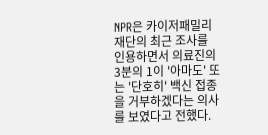NPR은 카이저패밀리재단의 최근 조사를 인용하면서 의료진의 3분의 1이 '아마도' 또는 '단호히' 백신 접종을 거부하겠다는 의사를 보였다고 전했다.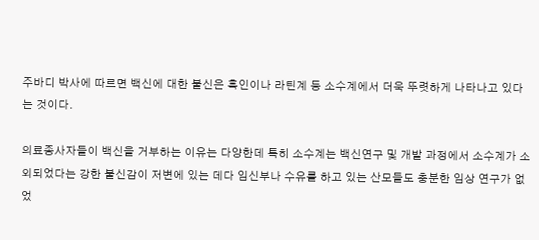주바디 박사에 따르면 백신에 대한 불신은 흑인이나 라틴계 등 소수계에서 더욱 뚜렷하게 나타나고 있다는 것이다.

의료종사자들이 백신을 거부하는 이유는 다양한데 특히 소수계는 백신연구 및 개발 과정에서 소수계가 소외되었다는 강한 불신감이 저변에 있는 데다 임신부나 수유를 하고 있는 산모들도 충분한 임상 연구가 없었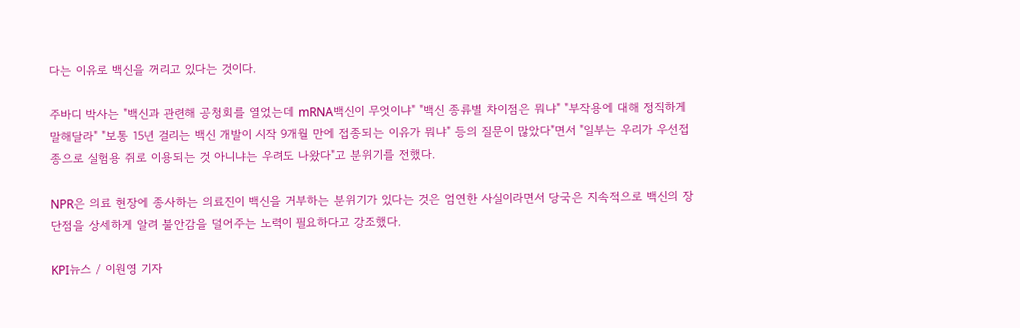다는 이유로 백신을 꺼리고 있다는 것이다.

주바디 박사는 "백신과 관련해 공청회를 열었는데 mRNA백신이 무엇이냐" "백신 종류별 차이점은 뭐냐" "부작용에 대해 정직하게 말해달라" "보통 15년 걸리는 백신 개발이 시작 9개월 만에 접종되는 이유가 뭐냐" 등의 질문이 많았다"면서 "일부는 우리가 우선접종으로 실험용 쥐로 이용되는 것 아니냐는 우려도 나왔다"고 분위기를 전했다.

NPR은 의료 현장에 종사하는 의료진이 백신을 거부하는 분위기가 있다는 것은 엄연한 사실이라면서 당국은 지속적으로 백신의 장단점을 상세하게 알려 불안감을 덜어주는 노력이 필요하다고 강조했다.

KPI뉴스 / 이원영 기자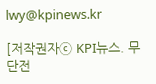lwy@kpinews.kr

[저작권자ⓒ KPI뉴스. 무단전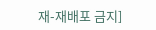재-재배포 금지]